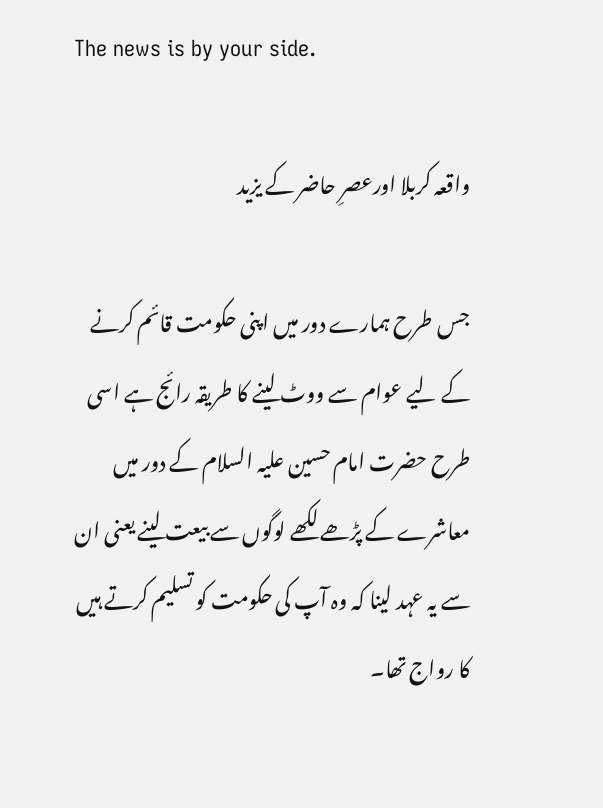The news is by your side.

واقعہ کربلا اورعصرِ حاضر کے یزید

جس طرح ہمارے دور میں اپنی حکومت قائم کرنے کے لیے عوام سے ووٹ لینے کا طریقہ رائج ہے اسی طرح حضرت امام حسین علیہ السلام کے دور میں معاشرے کے پڑھے لکھے لوگوں سے بیعت لینے یعنی ان سے یہ عہد لینا کہ وہ آپ کی حکومت کو تسلیم کرتے ہیں کا رواج تھا۔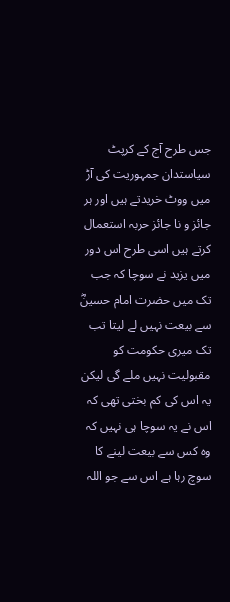جس طرح آج کے کرپٹ سیاستدان جمہوریت کی آڑ میں ووٹ خریدتے ہیں اور ہر جائز و نا جائز حربہ استعمال کرتے ہیں اسی طرح اس دور میں یزید نے سوچا کہ جب تک میں حضرت امام حسینؓ سے بیعت نہیں لے لیتا تب تک میری حکومت کو مقبولیت نہیں ملے گی لیکن یہ اس کی کم بختی تھی کہ اس نے یہ سوچا ہی نہیں کہ وہ کس سے بیعت لینے کا سوچ رہا ہے اس سے جو اللہ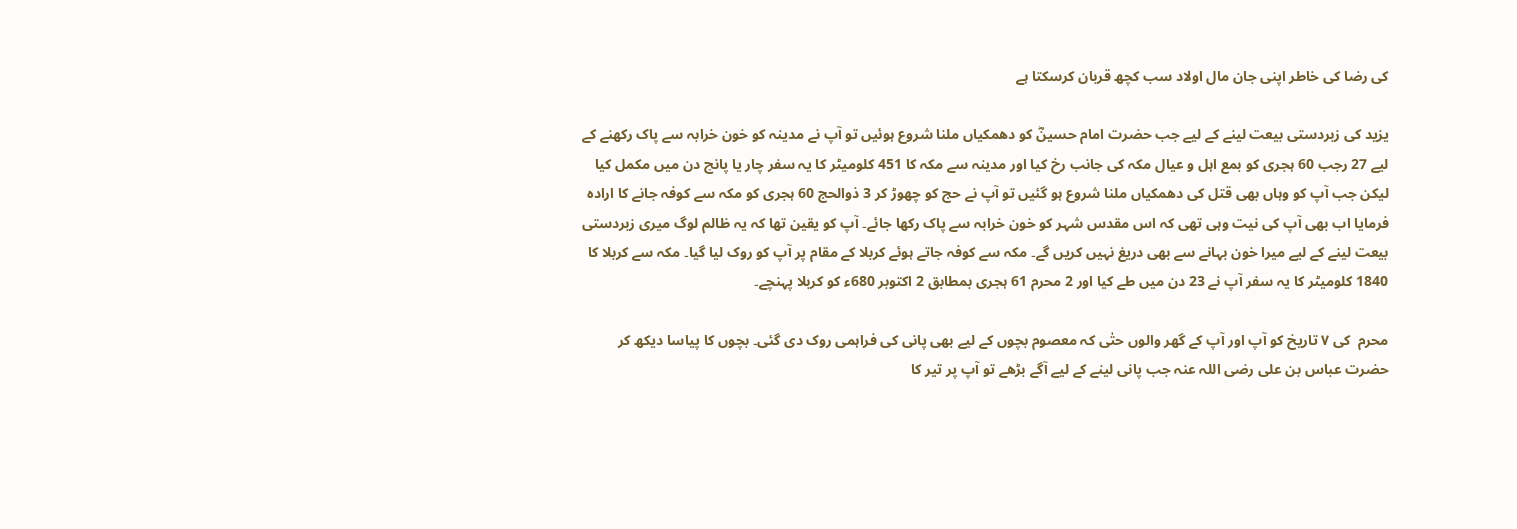کی رضا کی خاطر اپنی جان مال اولاد سب کچھ قربان کرسکتا ہے

یزید کی زبردستی بیعت لینے کے لیے جب حضرت امام حسینؓ کو دھمکیاں ملنا شروع ہوئیں تو آپ نے مدینہ کو خون خرابہ سے پاک رکھنے کے لیے 27 رجب 60 ہجری کو بمع اہل و عیال مکہ کی جانب رخ کیا اور مدینہ سے مکہ کا 451 کلومیٹر کا یہ سفر چار یا پانچ دن میں مکمل کیا لیکن جب آپ کو وہاں بھی قتل کی دھمکیاں ملنا شروع ہو گئیں تو آپ نے حج کو چھوڑ کر 3 ذوالحج 60 ہجری کو مکہ سے کوفہ جانے کا ارادہ فرمایا اب بھی آپ کی نیت وہی تھی کہ اس مقدس شہر کو خون خرابہ سے پاک رکھا جائے۔ آپ کو یقین تھا کہ یہ ظالم لوگ میری زبردستی بیعت لینے کے لیے میرا خون بہانے سے بھی دریغ نہیں کریں گے۔ مکہ سے کوفہ جاتے ہوئے کربلا کے مقام پر آپ کو روک لیا گیا۔ مکہ سے کربلا کا 1840 کلومیٹر کا یہ سفر آپ نے 23 دن میں طے کیا اور 2 محرم 61 ہجری بمطابق 2 اکتوبر 680ء کو کربلا پہنچے۔

محرم  کی ۷ تاریخ کو آپ اور آپ کے گھر والوں حتٰی کہ معصوم بچوں کے لیے بھی پانی کی فراہمی روک دی گئی۔ بچوں کا پیاسا دیکھ کر حضرت عباس بن علی رضی اللہ عنہ جب پانی لینے کے لیے آگے بڑھے تو آپ پر تیر کا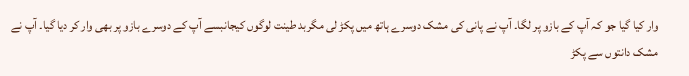وار کیا گیا جو کہ آپ کے بازو پر لگا۔ آپ نے پانی کی مشک دوسرے ہاتھ میں پکڑ لی مگربد طینت لوگوں کیجانبسے آپ کے دوسرے بازو پر بھی وار کر دیا گیا۔ آپ نے مشک دانتوں سے پکڑ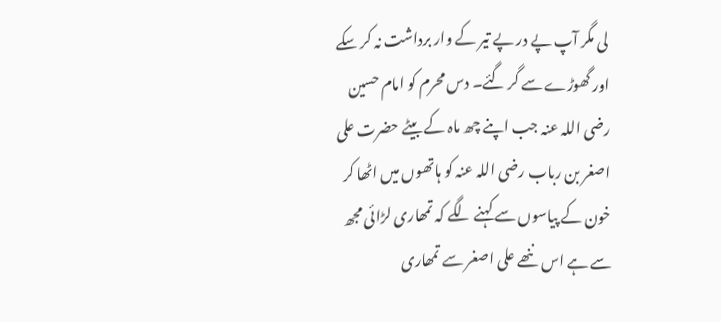لی مگر آپ پے در پے تیر کے وار برداشت نہ کر سکے اور گھوڑے سے گر گئے۔ دس محرم کو امام حسین رضی اللہ عنہ جب اپنے چھ ماہ کے بیٹے حضرت علی اصغر بن رباب رضی اللہ عنہ کو ہاتھوں میں اٹھا کر خون کے پیاسوں سے کہنے لگے کہ تمھاری لڑائی مجھ سے ہے اس ننھے علی اصغر سے تمھاری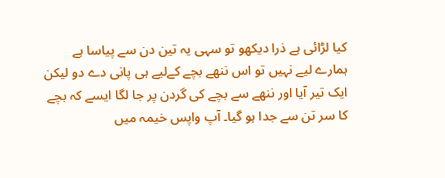کیا لڑائی ہے ذرا دیکھو تو سہی یہ تین دن سے پیاسا ہے ہمارے لیے نہیں تو اس ننھے بچے کےلیے ہی پانی دے دو لیکن ایک تیر آیا اور ننھے سے بچے کی گردن پر جا لگا ایسے کہ بچے کا سر تن سے جدا ہو گیا۔ آپ واپس خیمہ میں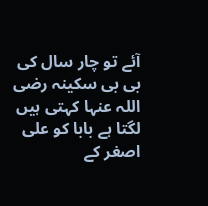آئے تو چار سال کی بی بی سکینہ رضی اللہ عنہا کہتی ہیں لگتا ہے بابا کو علی اصغر کے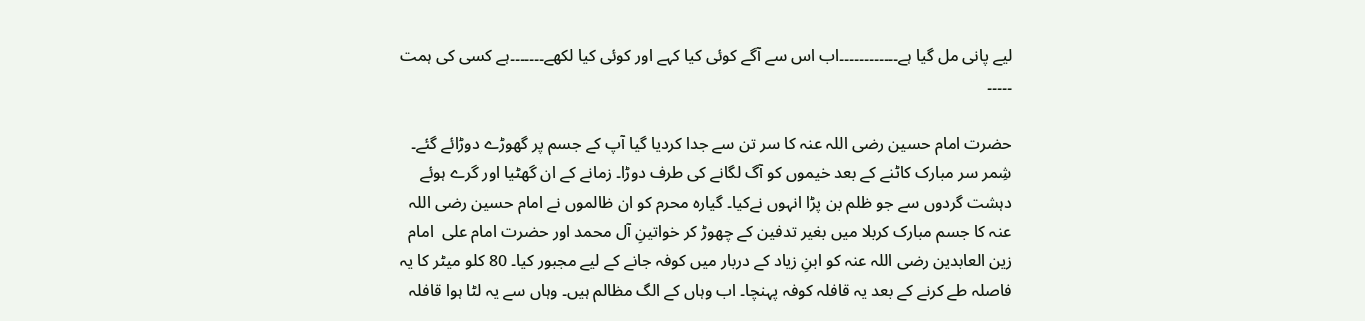لیے پانی مل گیا ہے۔۔۔۔۔۔۔۔۔۔۔۔اب اس سے آگے کوئی کیا کہے اور کوئی کیا لکھے۔۔۔۔۔۔۔ہے کسی کی ہمت ۔۔۔۔۔

حضرت امام حسین رضی اللہ عنہ کا سر تن سے جدا کردیا گیا آپ کے جسم پر گھوڑے دوڑائے گئے۔ شِمر سر مبارک کاٹنے کے بعد خیموں کو آگ لگانے کی طرف دوڑا۔ زمانے کے ان گھٹیا اور گرے ہوئے دہشت گردوں سے جو ظلم بن پڑا انہوں نےکیا۔ گیارہ محرم کو ان ظالموں نے امام حسین رضی اللہ عنہ کا جسم مبارک کربلا میں بغیر تدفین کے چھوڑ کر خواتینِ آل محمد اور حضرت امام علی  امام زین العابدین رضی اللہ عنہ کو ابنِ زیاد کے دربار میں کوفہ جانے کے لیے مجبور کیا۔ 80 کلو میٹر کا یہ فاصلہ طے کرنے کے بعد یہ قافلہ کوفہ پہنچا۔ اب وہاں کے الگ مظالم ہیں۔ وہاں سے یہ لٹا ہوا قافلہ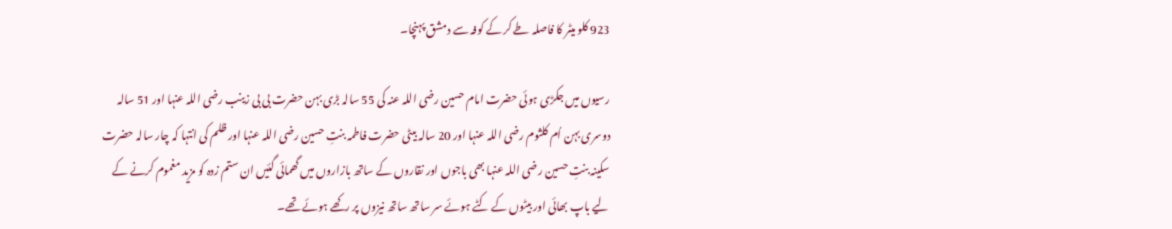923 کلو میٹر کا فاصلہ طے کر کے کوفہ سے دمشق پہنچا۔

رسیوں میں جکڑی ہوئی حضرت امام حسین رضی اللہ عنہ کی 55 سالہ بڑی بہن حضرت بی بی زینب رضی اللہ عنہا اور 51 سالہ دوسری بہن اُم کلثوم رضی اللہ عنہا اور 20 سالہ بیٹی حضرت فاطمہ بنتِ حسین رضی اللہ عنہا اور ظلم کی انتہا کہ چار سالہ حضرت سکینہ بنتِ حسین رضی اللہ عنہا بھی باجوں اور نقاروں کے ساتھ بازاروں میں گھمائی گئیں ان ستم زدہ کو مزید مغموم کرنے کے لیے باپ بھائی اور بیٹوں کے کٹے ہوئے سر ساتھ ساتھ نیزوں پر رکھے ہوئے تھے۔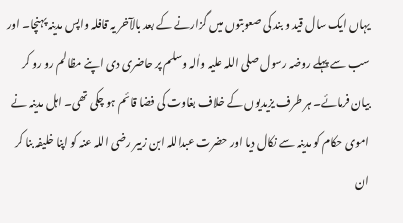یہاں ایک سال قید و بند کی صعوبتوں میں گزارنے کے بعد بالآخر یہ قافلہ واپس مدینہ پہنچا۔ اور سب سے پہلے روضہ رسول صلی اللہ علیہ واٰلہ وسلم پر حاضری دی اپنے مظالم رو رو کر بیان فرمائے۔ ہر طرف یزیدیوں کے خلاف بغاوت کی فضا قائم ہو چکی تھی۔ اہل مدینہ نے اموی حکام کو مدینہ سے نکال دیا اور حضرت عبداللہ ابن زبیر رضی اللہ عنہ کو اپنا خلیفہ بنا کر ان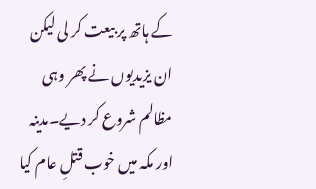کے ہاتھ پر بیعت کر لی لیکن ان یزیدیوں نے پھر وہی مظالم شروع کر دیے۔مدینہ اور مکہ میں خوب قتلِ عام کیا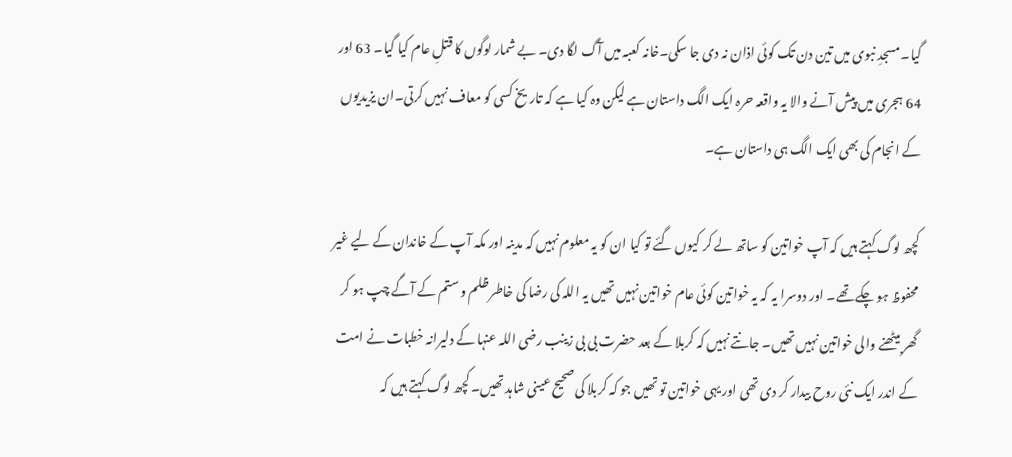گیا۔مسجدِ نبوی میں تین دن تک کوئی اذان نہ دی جا سکی۔خانہ کعبہ میں آگ لگا دی۔ بے شمار لوگوں کا قتلِ عام کیا گیا۔ 63 اور 64 ہجری میں پیش آنے والا یہ واقعہ حرہ ایک الگ داستان ہے لیکن وہ کیا ہے کہ تاریخ کسی کو معاف نہیں کرتی۔ان یزیدیوں کے انجام کی بھی ایک الگ ہی داستان ہے۔

کچھ لوگ کہتے ہیں کہ آپ خواتین کو ساتھ لے کر کیوں گئے تو کیا ان کو یہ معلوم نہیں کہ مدینہ اور مکہ آپ کے خاندان کے لیے غیر محفوظ ہو چکے تھے۔ اور دوسرا یہ کہ یہ خواتین کوئی عام خواتین نہیں تھیں یہ اللہ کی رضا کی خاطر ظلم و ستم کے آگے چپ ہو کر گھر بیٹھنے والی خواتین نہیں تھیں۔ جانتے نہیں کہ کربلا کے بعد حضرت بی بی زینب رضی اللہ عنہا کے دلیرانہ خطبات نے امت کے اندر ایک نئی روح بیدار کر دی تھی اور یہی خواتین تو تھیں جو کہ کربلا کی صحیح عینی شاہد تھیں۔ کچھ لوگ کہتے ہیں کہ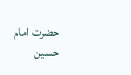حضرت امام حسین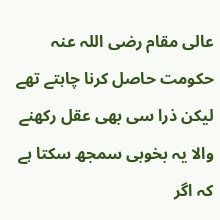عالی مقام رضی اللہ عنہ حکومت حاصل کرنا چاہتے تھے لیکن ذرا سی بھی عقل رکھنے والا یہ بخوبی سمجھ سکتا ہے کہ اگر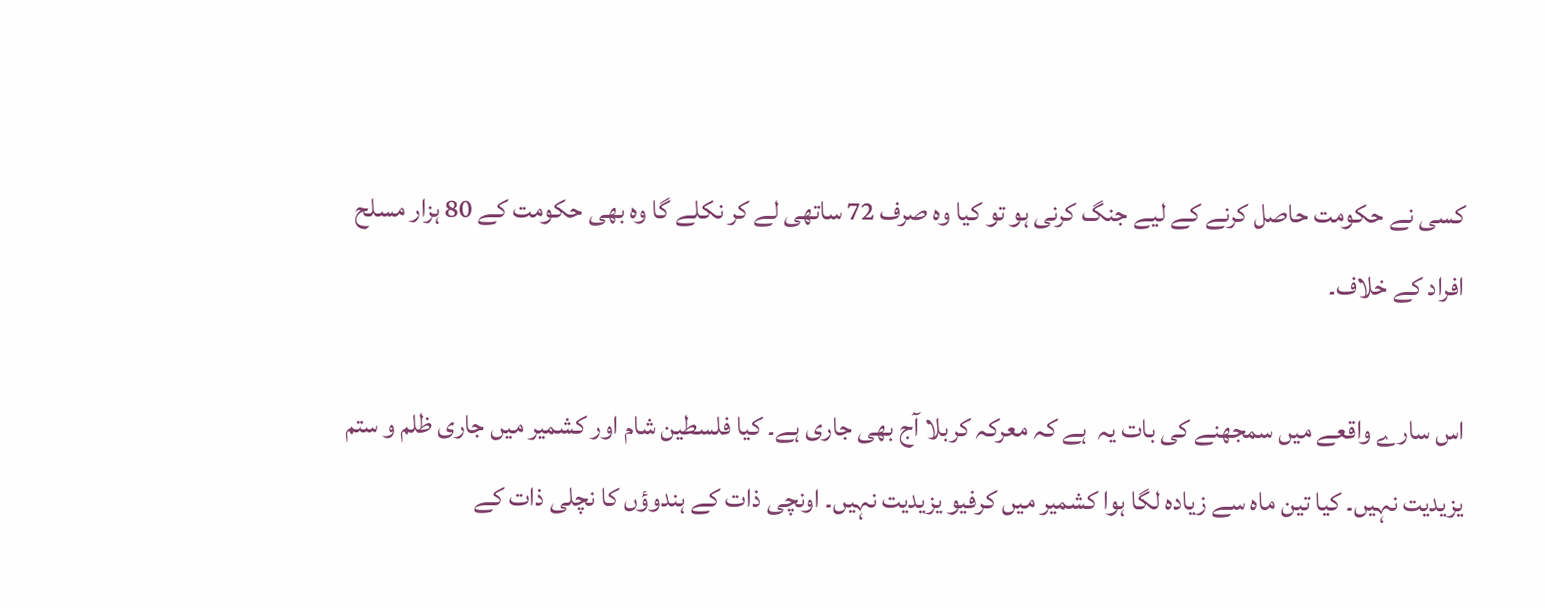کسی نے حکومت حاصل کرنے کے لیے جنگ کرنی ہو تو کیا وہ صرف 72 ساتھی لے کر نکلے گا وہ بھی حکومت کے 80 ہزار مسلح افراد کے خلاف۔

اس سارے واقعے میں سمجھنے کی بات یہ  ہے کہ معرکہ کربلا آج بھی جاری ہے۔ کیا فلسطین شام اور کشمیر میں جاری ظلم و ستم یزیدیت نہیں۔ کیا تین ماہ سے زیادہ لگا ہوا کشمیر میں کرفیو یزیدیت نہیں۔ اونچی ذات کے ہندوؤں کا نچلی ذات کے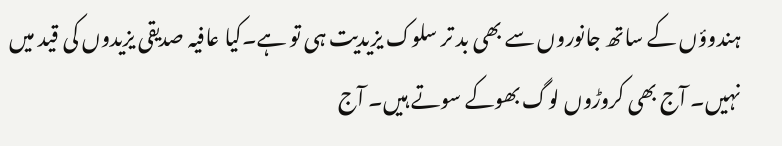ہندوؤں کے ساتھ جانوروں سے بھی بد تر سلوک یزیدیت ہی تو ہے۔کیا عافیہ صدیقی یزیدوں کی قید میں نہیں۔ آج بھی کروڑوں لوگ بھوکے سوتے ہیں۔ آج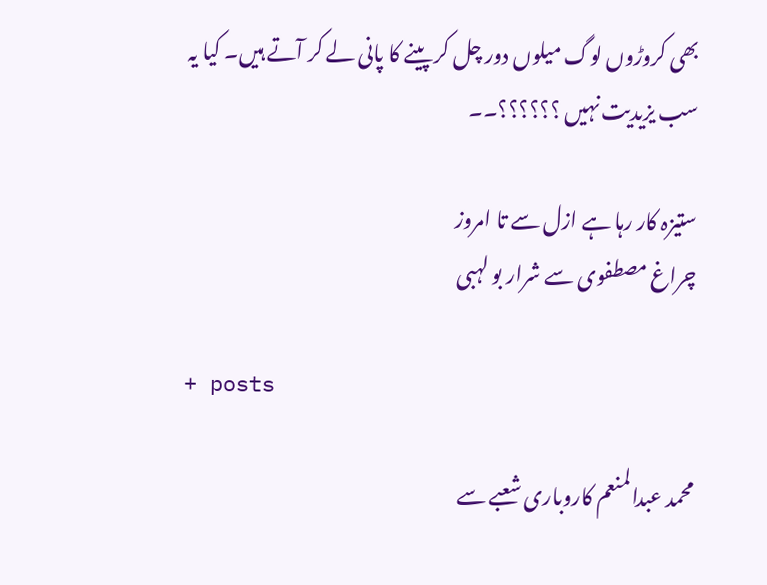بھی کروڑوں لوگ میلوں دور چل کر پینے کا پانی لے کر آتے ہیں۔ کیا یہ سب یزیدیت نہیں ؟؟؟؟؟؟۔۔

ستیزہ کار رہا ہے ازل سے تا امروز
چراغ مصطفوی سے شرار بو لہبی

+ posts

محمد عبدالمنعم کاروباری شعبے سے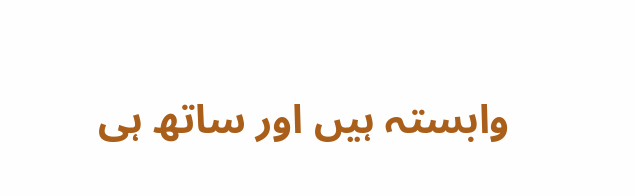وابستہ ہیں اور ساتھ ہی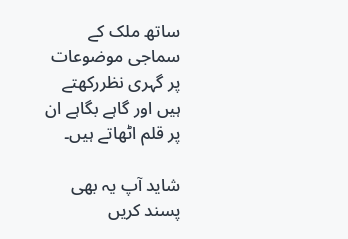ساتھ ملک کے سماجی موضوعات پر گہری نظررکھتے ہیں اور گاہے بگاہے ان پر قلم اٹھاتے ہیں۔

شاید آپ یہ بھی پسند کریں